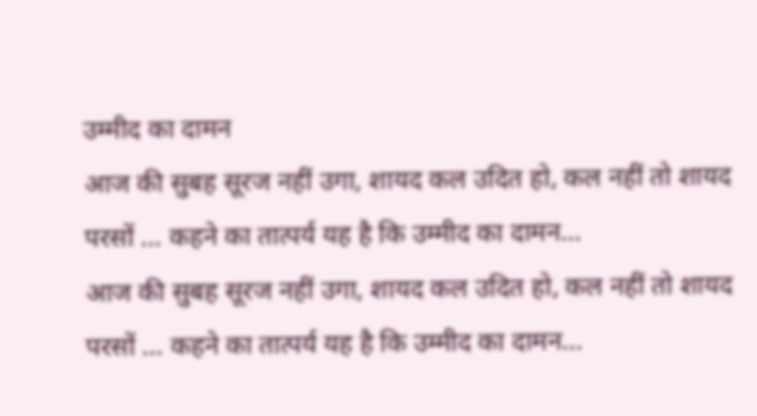उम्मीद का दामन
आज की सुबह सूरज नहीं उगा, शायद कल उदित हो, कल नहीं तो शायद परसों … कहने का तात्पर्य यह है कि उम्मीद का दामन...
आज की सुबह सूरज नहीं उगा, शायद कल उदित हो, कल नहीं तो शायद परसों … कहने का तात्पर्य यह है कि उम्मीद का दामन...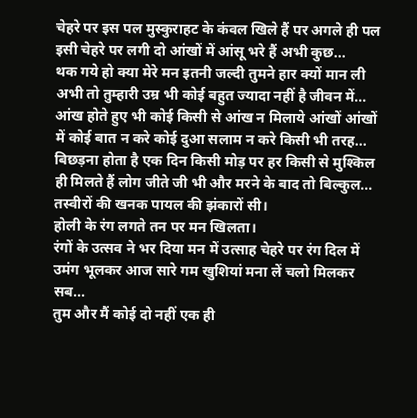चेहरे पर इस पल मुस्कुराहट के कंवल खिले हैं पर अगले ही पल इसी चेहरे पर लगी दो आंखों में आंसू भरे हैं अभी कुछ...
थक गये हो क्या मेरे मन इतनी जल्दी तुमने हार क्यों मान ली अभी तो तुम्हारी उम्र भी कोई बहुत ज्यादा नहीं है जीवन में...
आंख होते हुए भी कोई किसी से आंख न मिलाये आंखों आंखों में कोई बात न करे कोई दुआ सलाम न करे किसी भी तरह...
बिछड़ना होता है एक दिन किसी मोड़ पर हर किसी से मुश्किल ही मिलते हैं लोग जीते जी भी और मरने के बाद तो बिल्कुल...
तस्वीरों की खनक पायल की झंकारों सी।
होली के रंग लगते तन पर मन खिलता।
रंगों के उत्सव ने भर दिया मन में उत्साह चेहरे पर रंग दिल में उमंग भूलकर आज सारे गम खुशियां मना लें चलो मिलकर सब...
तुम और मैं कोई दो नहीं एक ही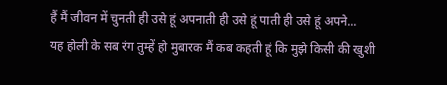हैं मैं जीवन में चुनती ही उसे हूं अपनाती ही उसे हूं पाती ही उसे हूं अपने...
यह होली के सब रंग तुम्हें हो मुबारक मैं कब कहती हूं कि मुझे किसी की खुशी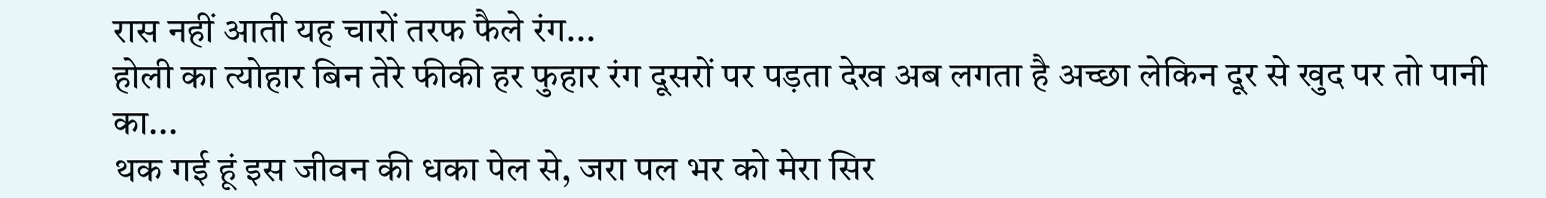रास नहीं आती यह चारों तरफ फैले रंग...
होली का त्योहार बिन तेरे फीकी हर फुहार रंग दूसरों पर पड़ता देख अब लगता है अच्छा लेकिन दूर से खुद पर तो पानी का...
थक गई हूं इस जीवन की धका पेल से, जरा पल भर को मेरा सिर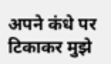अपने कंधे पर टिकाकर मुझे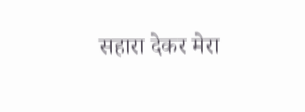सहारा देकर मेरा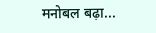मनोबल बढ़ा...